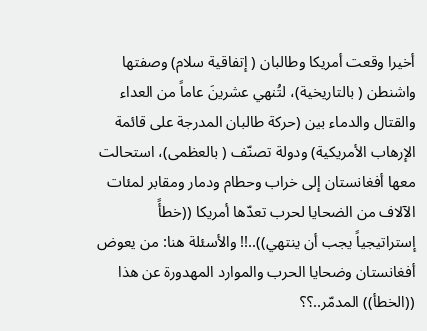أخيرا وقعت أمريكا وطالبان ( إتفاقية سلام) وصفتها واشنطن ( بالتاريخية)، لتُنهي عشرينَ عاماً من العداء والقتال والدماء بين (حركة طالبان المدرجة على قائمة الإرهاب الأمريكية) ودولة تصنّف ( بالعظمى)، استحالت معها أفغانستان إلى خراب وحطام ودمار ومقابر لمئات الآلاف من الضحايا لحرب تعدّها أمريكا ((خطأً إستراتيجياً يجب أن ينتهي))..!! والأسئلة هنا: من يعوض أفغانستان وضحايا الحرب والموارد المهدورة عن هذا ((الخطأ)) المدمّر..؟؟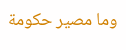وما مصير حكومة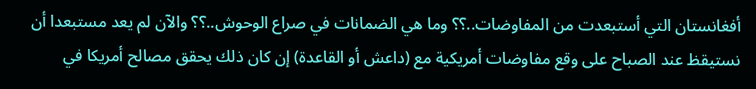أفغانستان التي أستبعدت من المفاوضات..؟؟ وما هي الضمانات في صراع الوحوش..؟؟ والآن لم يعد مستبعدا أن نستيقظ عند الصباح على وقع مفاوضات أمريكية مع (داعش أو القاعدة) إن كان ذلك يحقق مصالح أمريكا في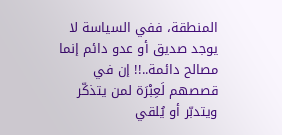المنطقة، ففي السياسة لا يوجد صديق أو عدو دائم إنما مصالح دائمة..!! إن في قصصهم لَعِبْرَة لمن يتذكّر ويتدبّر أو يُلقي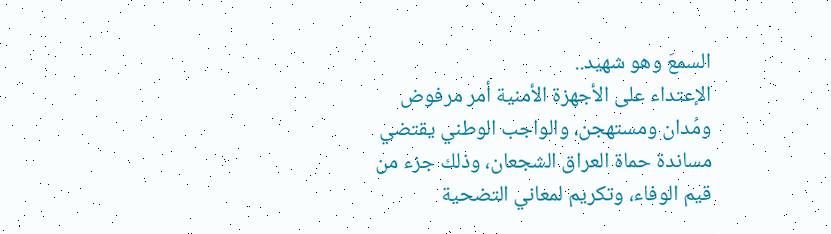السمعَ وهو شهيد..
الإعتداء على الأجهزة الأمنية أمر مرفوض ومُدان ومستهجن، والواجب الوطني يقتضي مساندة حماة العراق الشجعان، وذلك جزء من قيم الوفاء، وتكريم لمعاني التضحية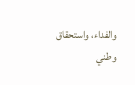والفداء، واستحقاق وطني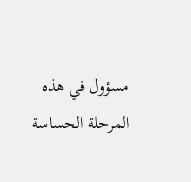مسؤول في هذه المرحلة الحساسة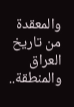والمعقدة من تاريخ العراق والمنطقة..